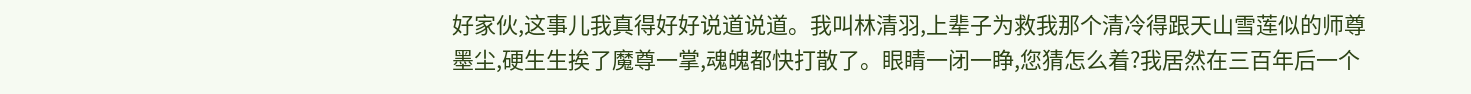好家伙,这事儿我真得好好说道说道。我叫林清羽,上辈子为救我那个清冷得跟天山雪莲似的师尊墨尘,硬生生挨了魔尊一掌,魂魄都快打散了。眼睛一闭一睁,您猜怎么着?我居然在三百年后一个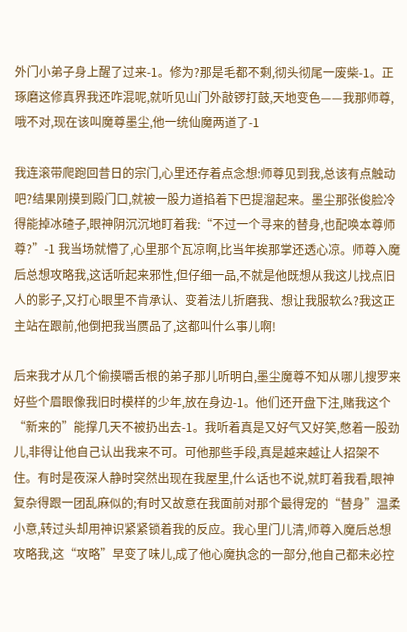外门小弟子身上醒了过来-1。修为?那是毛都不剩,彻头彻尾一废柴-1。正琢磨这修真界我还咋混呢,就听见山门外敲锣打鼓,天地变色——我那师尊,哦不对,现在该叫魔尊墨尘,他一统仙魔两道了-1

我连滚带爬跑回昔日的宗门,心里还存着点念想:师尊见到我,总该有点触动吧?结果刚摸到殿门口,就被一股力道掐着下巴提溜起来。墨尘那张俊脸冷得能掉冰碴子,眼神阴沉沉地盯着我:“不过一个寻来的替身,也配唤本尊师尊?”-1 我当场就懵了,心里那个瓦凉啊,比当年挨那掌还透心凉。师尊入魔后总想攻略我,这话听起来邪性,但仔细一品,不就是他既想从我这儿找点旧人的影子,又打心眼里不肯承认、变着法儿折磨我、想让我服软么?我这正主站在跟前,他倒把我当赝品了,这都叫什么事儿啊!

后来我才从几个偷摸嚼舌根的弟子那儿听明白,墨尘魔尊不知从哪儿搜罗来好些个眉眼像我旧时模样的少年,放在身边-1。他们还开盘下注,赌我这个“新来的”能撑几天不被扔出去-1。我听着真是又好气又好笑,憋着一股劲儿,非得让他自己认出我来不可。可他那些手段,真是越来越让人招架不住。有时是夜深人静时突然出现在我屋里,什么话也不说,就盯着我看,眼神复杂得跟一团乱麻似的;有时又故意在我面前对那个最得宠的“替身”温柔小意,转过头却用神识紧紧锁着我的反应。我心里门儿清,师尊入魔后总想攻略我,这“攻略”早变了味儿,成了他心魔执念的一部分,他自己都未必控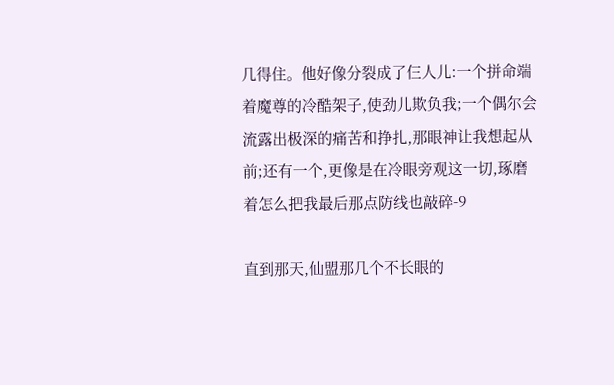几得住。他好像分裂成了仨人儿:一个拼命端着魔尊的冷酷架子,使劲儿欺负我;一个偶尔会流露出极深的痛苦和挣扎,那眼神让我想起从前;还有一个,更像是在冷眼旁观这一切,琢磨着怎么把我最后那点防线也敲碎-9

直到那天,仙盟那几个不长眼的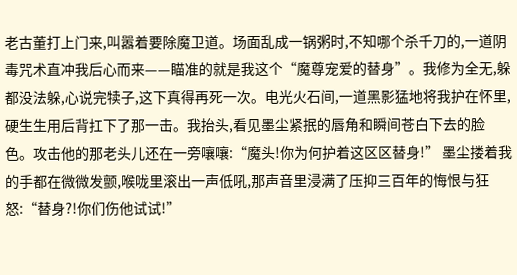老古董打上门来,叫嚣着要除魔卫道。场面乱成一锅粥时,不知哪个杀千刀的,一道阴毒咒术直冲我后心而来——瞄准的就是我这个“魔尊宠爱的替身”。我修为全无,躲都没法躲,心说完犊子,这下真得再死一次。电光火石间,一道黑影猛地将我护在怀里,硬生生用后背扛下了那一击。我抬头,看见墨尘紧抿的唇角和瞬间苍白下去的脸色。攻击他的那老头儿还在一旁嚷嚷:“魔头!你为何护着这区区替身!” 墨尘搂着我的手都在微微发颤,喉咙里滚出一声低吼,那声音里浸满了压抑三百年的悔恨与狂怒:“替身?!你们伤他试试!”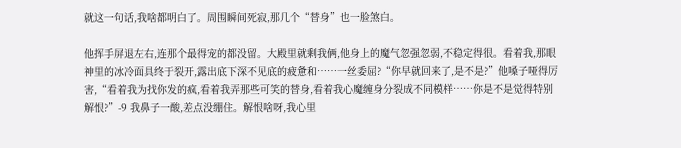就这一句话,我啥都明白了。周围瞬间死寂,那几个“替身”也一脸煞白。

他挥手屏退左右,连那个最得宠的都没留。大殿里就剩我俩,他身上的魔气忽强忽弱,不稳定得很。看着我,那眼神里的冰冷面具终于裂开,露出底下深不见底的疲惫和……一丝委屈?“你早就回来了,是不是?”他嗓子哑得厉害,“看着我为找你发的疯,看着我弄那些可笑的替身,看着我心魔缠身分裂成不同模样……你是不是觉得特别解恨?”-9 我鼻子一酸,差点没绷住。解恨啥呀,我心里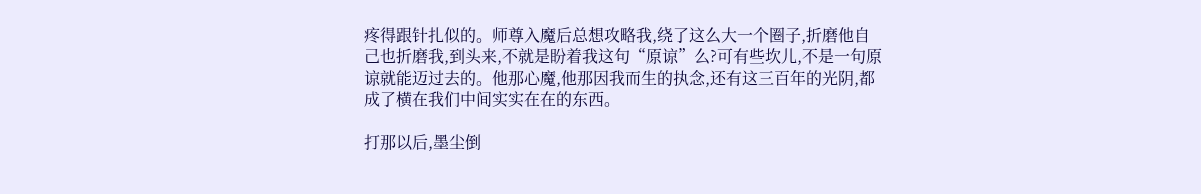疼得跟针扎似的。师尊入魔后总想攻略我,绕了这么大一个圈子,折磨他自己也折磨我,到头来,不就是盼着我这句“原谅”么?可有些坎儿,不是一句原谅就能迈过去的。他那心魔,他那因我而生的执念,还有这三百年的光阴,都成了横在我们中间实实在在的东西。

打那以后,墨尘倒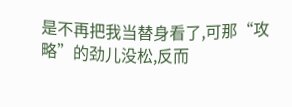是不再把我当替身看了,可那“攻略”的劲儿没松,反而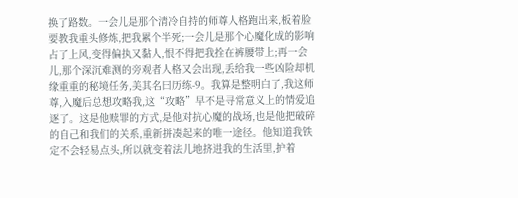换了路数。一会儿是那个清冷自持的师尊人格跑出来,板着脸要教我重头修炼,把我累个半死;一会儿是那个心魔化成的影响占了上风,变得偏执又黏人,恨不得把我拴在裤腰带上;再一会儿,那个深沉难测的旁观者人格又会出现,丢给我一些凶险却机缘重重的秘境任务,美其名曰历练-9。我算是整明白了,我这师尊,入魔后总想攻略我,这“攻略”早不是寻常意义上的情爱追逐了。这是他赎罪的方式,是他对抗心魔的战场,也是他把破碎的自己和我们的关系,重新拼凑起来的唯一途径。他知道我铁定不会轻易点头,所以就变着法儿地挤进我的生活里,护着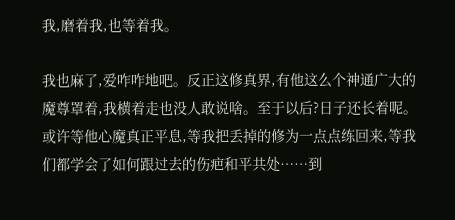我,磨着我,也等着我。

我也麻了,爱咋咋地吧。反正这修真界,有他这么个神通广大的魔尊罩着,我横着走也没人敢说啥。至于以后?日子还长着呢。或许等他心魔真正平息,等我把丢掉的修为一点点练回来,等我们都学会了如何跟过去的伤疤和平共处……到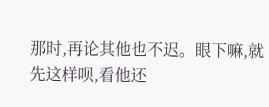那时,再论其他也不迟。眼下嘛,就先这样呗,看他还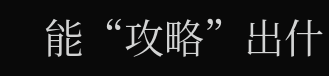能“攻略”出什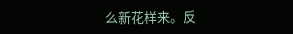么新花样来。反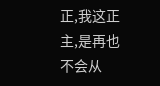正,我这正主,是再也不会从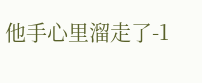他手心里溜走了-1